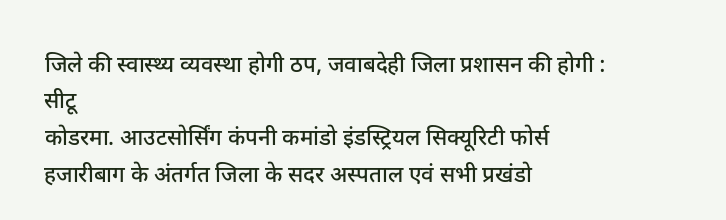जिले की स्वास्थ्य व्यवस्था होगी ठप, जवाबदेही जिला प्रशासन की होगी : सीटू
कोडरमा. आउटसोर्सिंग कंपनी कमांडो इंडस्ट्रियल सिक्यूरिटी फोर्स हजारीबाग के अंतर्गत जिला के सदर अस्पताल एवं सभी प्रखंडो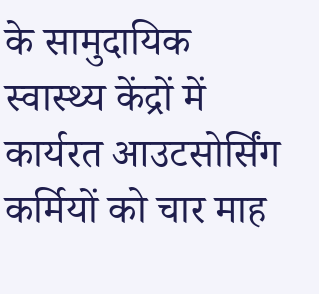के सामुदायिक स्वास्थ्य केंद्रों में कार्यरत आउटसोर्सिंग कर्मियों को चार माह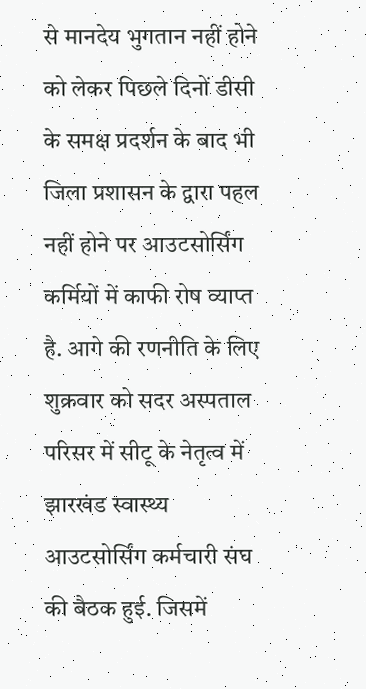से मानदेय भुगतान नहीं होने को लेकर पिछले दिनों डीसी के समक्ष प्रदर्शन के बाद भी जिला प्रशासन के द्वारा पहल नहीं होने पर आउटसोर्सिंग कर्मियों में काफी रोष व्याप्त है. आगे की रणनीति के लिए शुक्रवार को सदर अस्पताल परिसर में सीटू के नेतृत्व में झारखंड स्वास्थ्य आउटसोर्सिंग कर्मचारी संघ की बैठक हुई. जिसमें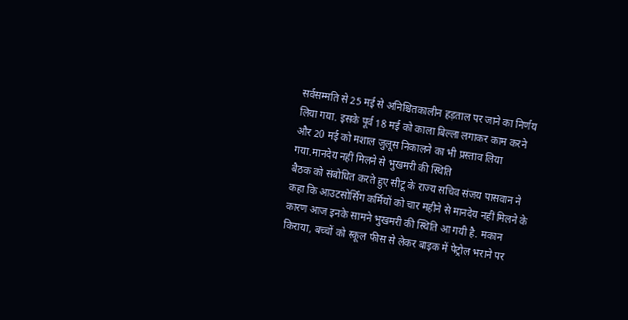सर्वसम्मति से 25 मई से अनिश्चितकालीन हड़ताल पर जाने का निर्णय लिया गया. इसके पूर्व 18 मई को काला बिल्ला लगाकर काम करने और 20 मई को मशाल जुलूस निकालने का भी प्रस्ताव लिया गया.मानदेय नहीं मिलने से भुखमरी की स्थिति
बैठक को संबोधित करते हुए सीटू के राज्य सचिव संजय पासवान ने कहा कि आउटसोर्सिंग कर्मियों को चार महीने से मानदेय नहीं मिलने के कारण आज इनके सामने भुखमरी की स्थिति आ गयी है. मकान किराया, बच्चों को स्कूल फीस से लेकर बाइक में पेट्रोल भराने पर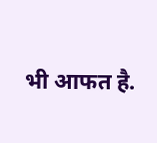भी आफत है.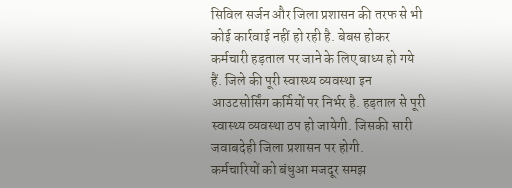सिविल सर्जन और जिला प्रशासन की तरफ से भी कोई कार्रवाई नहीं हो रही है. बेबस होकर कर्मचारी हड़ताल पर जाने के लिए बाध्य हो गये हैं. जिले की पूरी स्वास्थ्य व्यवस्था इन आउटसोर्सिंग कर्मियों पर निर्भर है. हड़ताल से पूरी स्वास्थ्य व्यवस्था ठप हो जायेगी. जिसकी सारी जवाबदेही जिला प्रशासन पर होगी.
कर्मचारियों को बंधुआ मजदूर समझ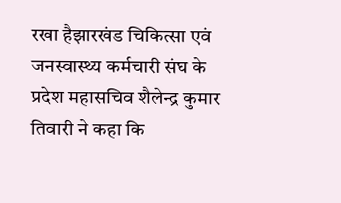रखा हैझारखंड चिकित्सा एवं जनस्वास्थ्य कर्मचारी संघ के प्रदेश महासचिव शैलेन्द्र कुमार तिवारी ने कहा कि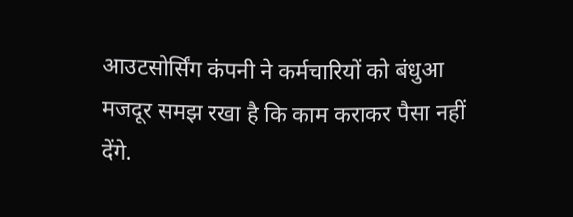आउटसोर्सिंग कंपनी ने कर्मचारियों को बंधुआ मजदूर समझ रखा है कि काम कराकर पैसा नहीं देंगे.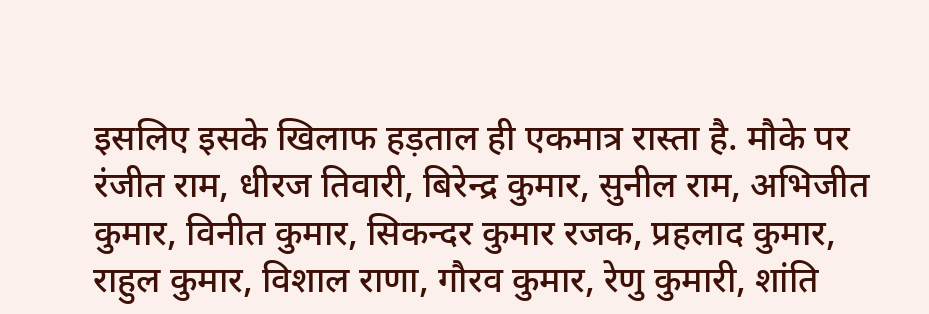इसलिए इसके खिलाफ हड़ताल ही एकमात्र रास्ता है. मौके पर रंजीत राम, धीरज तिवारी, बिरेन्द्र कुमार, सुनील राम, अभिजीत कुमार, विनीत कुमार, सिकन्दर कुमार रजक, प्रहलाद कुमार, राहुल कुमार, विशाल राणा, गौरव कुमार, रेणु कुमारी, शांति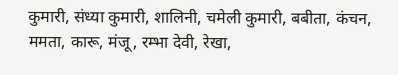कुमारी, संध्या कुमारी, शालिनी, चमेली कुमारी, बबीता, कंचन, ममता, कारू, मंजू, रम्भा देवी, रेखा,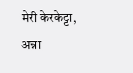मेरी केरकेट्टा, अन्ना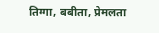तिग्गा, बबीता, प्रेमलता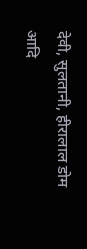देवी, सुलतानी, हीरालाल डोम आदि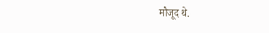मौजूद थे.